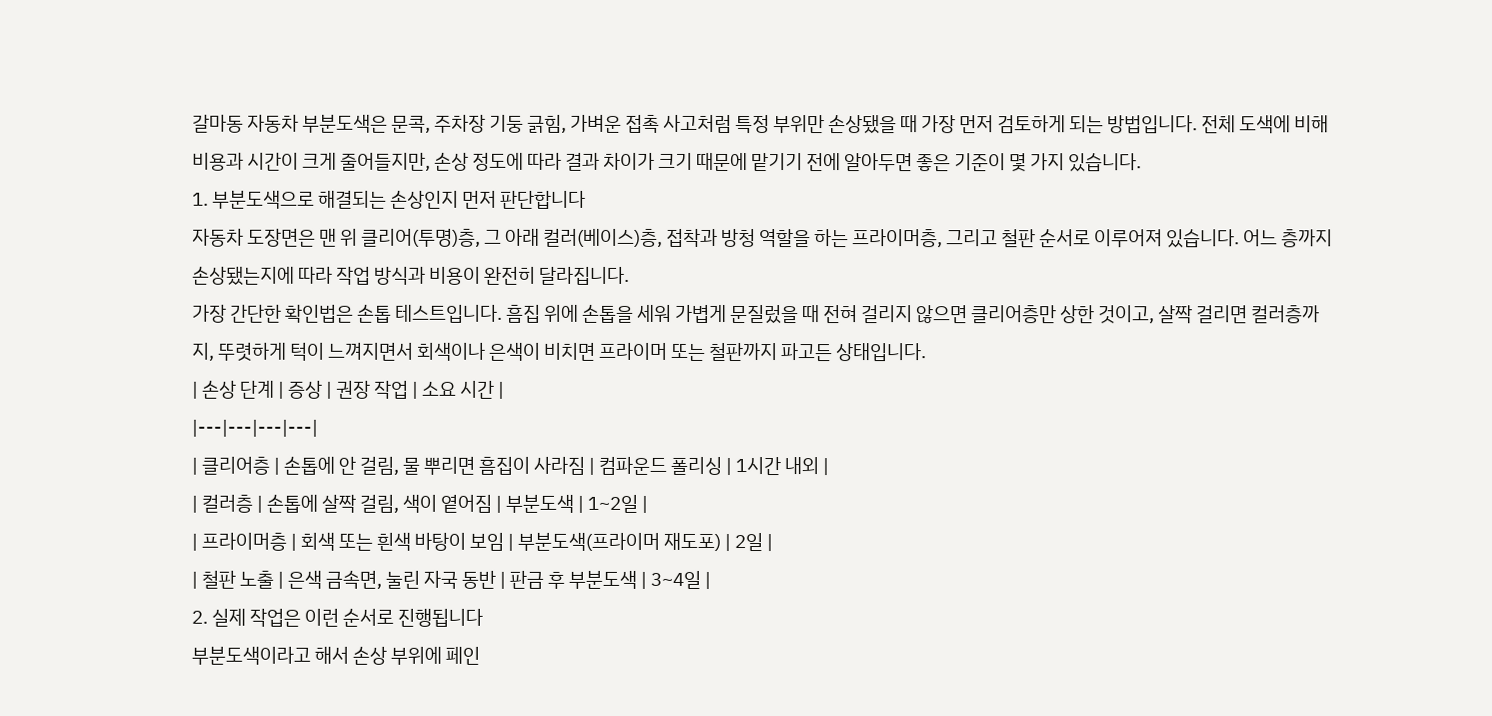갈마동 자동차 부분도색은 문콕, 주차장 기둥 긁힘, 가벼운 접촉 사고처럼 특정 부위만 손상됐을 때 가장 먼저 검토하게 되는 방법입니다. 전체 도색에 비해 비용과 시간이 크게 줄어들지만, 손상 정도에 따라 결과 차이가 크기 때문에 맡기기 전에 알아두면 좋은 기준이 몇 가지 있습니다.
1. 부분도색으로 해결되는 손상인지 먼저 판단합니다
자동차 도장면은 맨 위 클리어(투명)층, 그 아래 컬러(베이스)층, 접착과 방청 역할을 하는 프라이머층, 그리고 철판 순서로 이루어져 있습니다. 어느 층까지 손상됐는지에 따라 작업 방식과 비용이 완전히 달라집니다.
가장 간단한 확인법은 손톱 테스트입니다. 흠집 위에 손톱을 세워 가볍게 문질렀을 때 전혀 걸리지 않으면 클리어층만 상한 것이고, 살짝 걸리면 컬러층까지, 뚜렷하게 턱이 느껴지면서 회색이나 은색이 비치면 프라이머 또는 철판까지 파고든 상태입니다.
| 손상 단계 | 증상 | 권장 작업 | 소요 시간 |
|---|---|---|---|
| 클리어층 | 손톱에 안 걸림, 물 뿌리면 흠집이 사라짐 | 컴파운드 폴리싱 | 1시간 내외 |
| 컬러층 | 손톱에 살짝 걸림, 색이 옅어짐 | 부분도색 | 1~2일 |
| 프라이머층 | 회색 또는 흰색 바탕이 보임 | 부분도색(프라이머 재도포) | 2일 |
| 철판 노출 | 은색 금속면, 눌린 자국 동반 | 판금 후 부분도색 | 3~4일 |
2. 실제 작업은 이런 순서로 진행됩니다
부분도색이라고 해서 손상 부위에 페인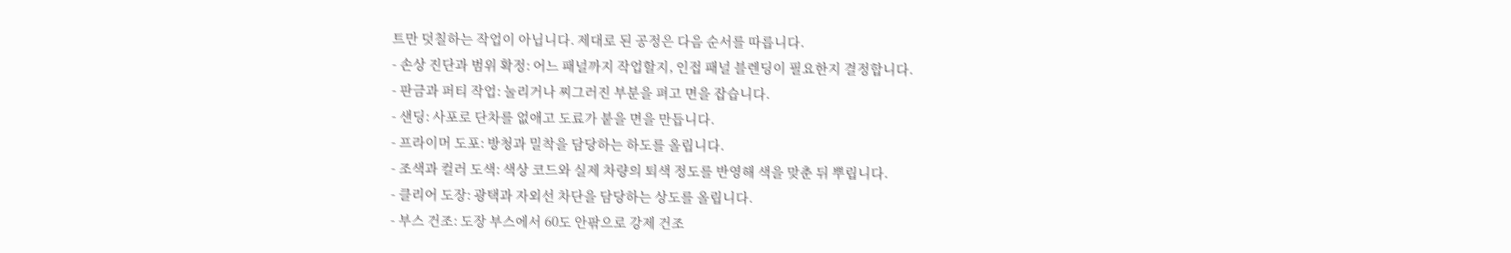트만 덧칠하는 작업이 아닙니다. 제대로 된 공정은 다음 순서를 따릅니다.
- 손상 진단과 범위 확정: 어느 패널까지 작업할지, 인접 패널 블렌딩이 필요한지 결정합니다.
- 판금과 퍼티 작업: 눌리거나 찌그러진 부분을 펴고 면을 잡습니다.
- 샌딩: 사포로 단차를 없애고 도료가 붙을 면을 만듭니다.
- 프라이머 도포: 방청과 밀착을 담당하는 하도를 올립니다.
- 조색과 컬러 도색: 색상 코드와 실제 차량의 퇴색 정도를 반영해 색을 맞춘 뒤 뿌립니다.
- 클리어 도장: 광택과 자외선 차단을 담당하는 상도를 올립니다.
- 부스 건조: 도장 부스에서 60도 안팎으로 강제 건조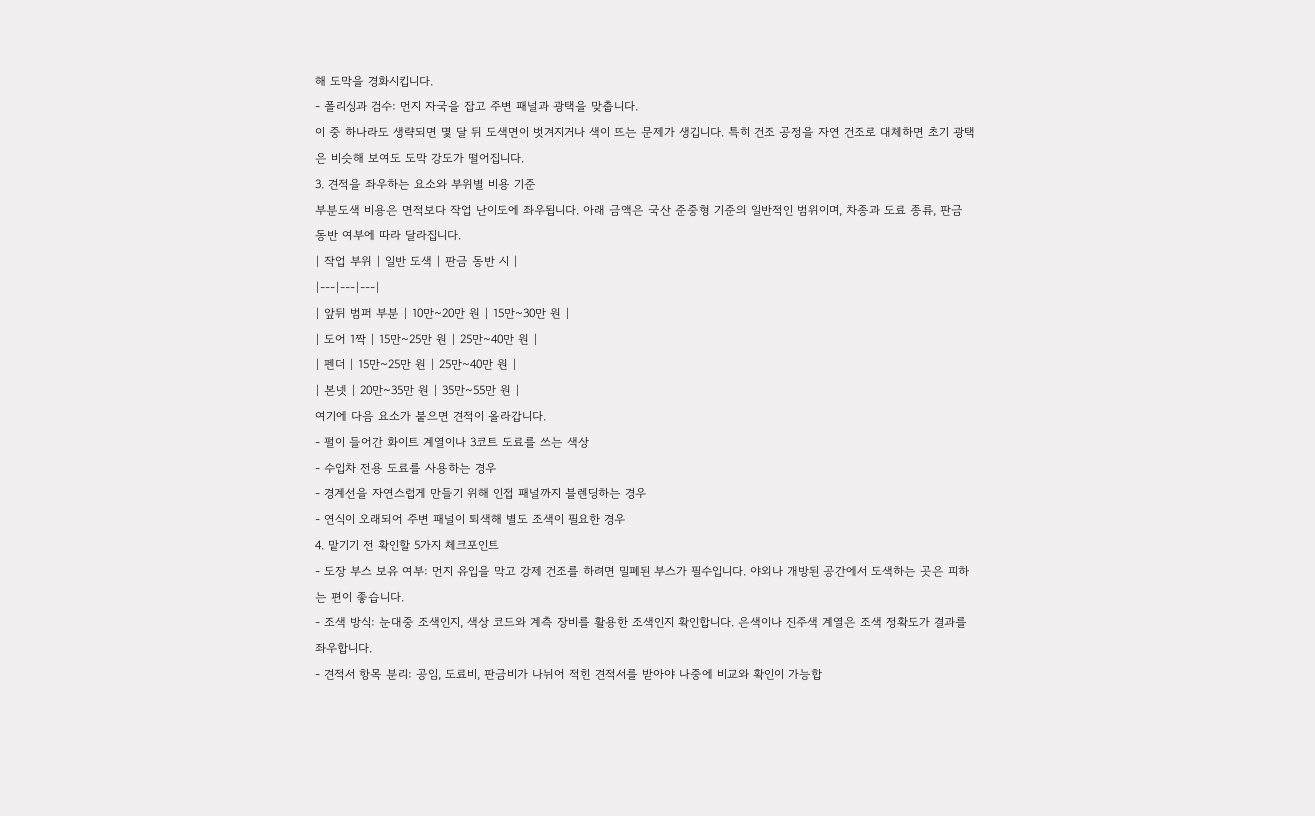해 도막을 경화시킵니다.
- 폴리싱과 검수: 먼지 자국을 잡고 주변 패널과 광택을 맞춥니다.
이 중 하나라도 생략되면 몇 달 뒤 도색면이 벗겨지거나 색이 뜨는 문제가 생깁니다. 특히 건조 공정을 자연 건조로 대체하면 초기 광택은 비슷해 보여도 도막 강도가 떨어집니다.
3. 견적을 좌우하는 요소와 부위별 비용 기준
부분도색 비용은 면적보다 작업 난이도에 좌우됩니다. 아래 금액은 국산 준중형 기준의 일반적인 범위이며, 차종과 도료 종류, 판금 동반 여부에 따라 달라집니다.
| 작업 부위 | 일반 도색 | 판금 동반 시 |
|---|---|---|
| 앞뒤 범퍼 부분 | 10만~20만 원 | 15만~30만 원 |
| 도어 1짝 | 15만~25만 원 | 25만~40만 원 |
| 펜더 | 15만~25만 원 | 25만~40만 원 |
| 본넷 | 20만~35만 원 | 35만~55만 원 |
여기에 다음 요소가 붙으면 견적이 올라갑니다.
- 펄이 들어간 화이트 계열이나 3코트 도료를 쓰는 색상
- 수입차 전용 도료를 사용하는 경우
- 경계선을 자연스럽게 만들기 위해 인접 패널까지 블렌딩하는 경우
- 연식이 오래되어 주변 패널이 퇴색해 별도 조색이 필요한 경우
4. 맡기기 전 확인할 5가지 체크포인트
- 도장 부스 보유 여부: 먼지 유입을 막고 강제 건조를 하려면 밀폐된 부스가 필수입니다. 야외나 개방된 공간에서 도색하는 곳은 피하는 편이 좋습니다.
- 조색 방식: 눈대중 조색인지, 색상 코드와 계측 장비를 활용한 조색인지 확인합니다. 은색이나 진주색 계열은 조색 정확도가 결과를 좌우합니다.
- 견적서 항목 분리: 공임, 도료비, 판금비가 나뉘어 적힌 견적서를 받아야 나중에 비교와 확인이 가능합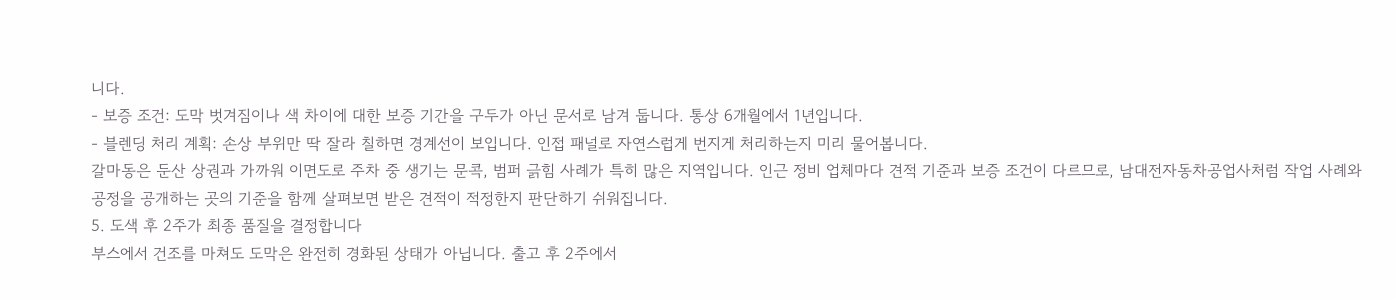니다.
- 보증 조건: 도막 벗겨짐이나 색 차이에 대한 보증 기간을 구두가 아닌 문서로 남겨 둡니다. 통상 6개월에서 1년입니다.
- 블렌딩 처리 계획: 손상 부위만 딱 잘라 칠하면 경계선이 보입니다. 인접 패널로 자연스럽게 번지게 처리하는지 미리 물어봅니다.
갈마동은 둔산 상권과 가까워 이면도로 주차 중 생기는 문콕, 범퍼 긁힘 사례가 특히 많은 지역입니다. 인근 정비 업체마다 견적 기준과 보증 조건이 다르므로, 남대전자동차공업사처럼 작업 사례와 공정을 공개하는 곳의 기준을 함께 살펴보면 받은 견적이 적정한지 판단하기 쉬워집니다.
5. 도색 후 2주가 최종 품질을 결정합니다
부스에서 건조를 마쳐도 도막은 완전히 경화된 상태가 아닙니다. 출고 후 2주에서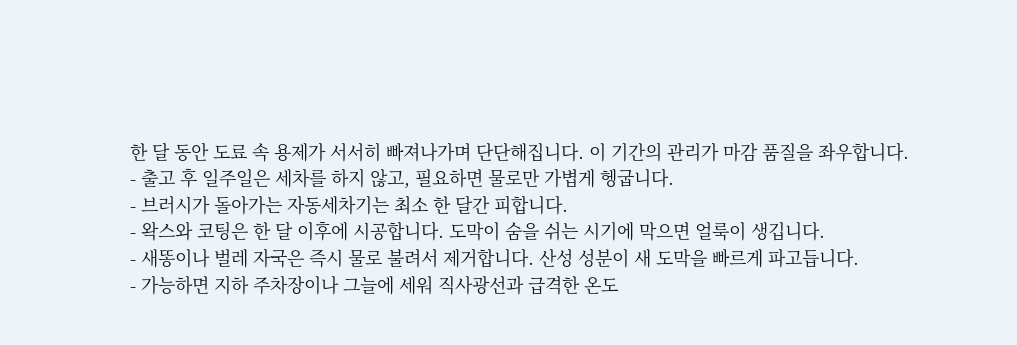한 달 동안 도료 속 용제가 서서히 빠져나가며 단단해집니다. 이 기간의 관리가 마감 품질을 좌우합니다.
- 출고 후 일주일은 세차를 하지 않고, 필요하면 물로만 가볍게 헹굽니다.
- 브러시가 돌아가는 자동세차기는 최소 한 달간 피합니다.
- 왁스와 코팅은 한 달 이후에 시공합니다. 도막이 숨을 쉬는 시기에 막으면 얼룩이 생깁니다.
- 새똥이나 벌레 자국은 즉시 물로 불려서 제거합니다. 산성 성분이 새 도막을 빠르게 파고듭니다.
- 가능하면 지하 주차장이나 그늘에 세워 직사광선과 급격한 온도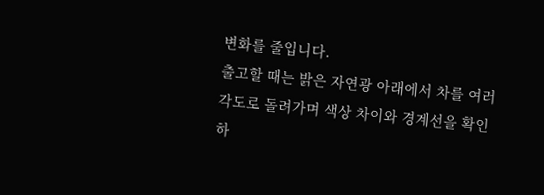변화를 줄입니다.
출고할 때는 밝은 자연광 아래에서 차를 여러 각도로 돌려가며 색상 차이와 경계선을 확인하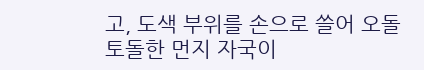고, 도색 부위를 손으로 쓸어 오돌토돌한 먼지 자국이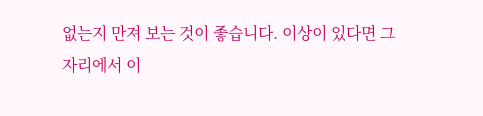없는지 만져 보는 것이 좋습니다. 이상이 있다면 그 자리에서 이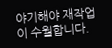야기해야 재작업이 수월합니다.